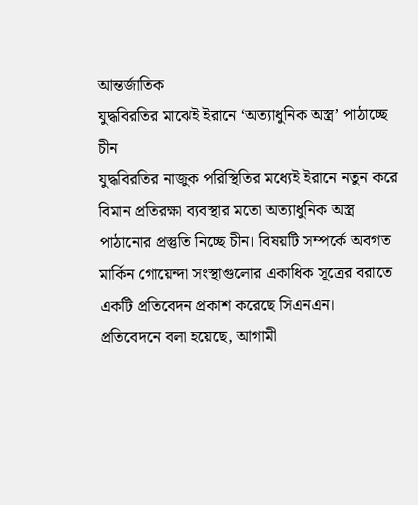আন্তর্জাতিক
যুদ্ধবিরতির মাঝেই ইরানে ‘অত্যাধুনিক অস্ত্র’ পাঠাচ্ছে চীন
যুদ্ধবিরতির নাজুক পরিস্থিতির মধ্যেই ইরানে নতুন করে বিমান প্রতিরক্ষা ব্যবস্থার মতো অত্যাধুনিক অস্ত্র পাঠানোর প্রস্তুতি নিচ্ছে চীন। বিষয়টি সম্পর্কে অবগত মার্কিন গোয়েন্দা সংস্থাগুলোর একাধিক সূত্রের বরাতে একটি প্রতিবেদন প্রকাশ করেছে সিএনএন।
প্রতিবেদনে বলা হয়েছে, আগামী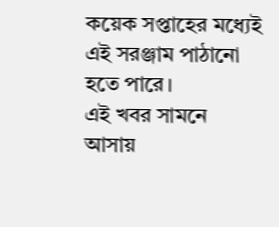কয়েক সপ্তাহের মধ্যেই এই সরঞ্জাম পাঠানো হতে পারে।
এই খবর সামনে আসায়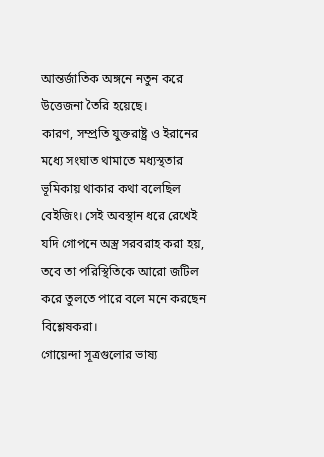আন্তর্জাতিক অঙ্গনে নতুন করে উত্তেজনা তৈরি হয়েছে।
কারণ, সম্প্রতি যুক্তরাষ্ট্র ও ইরানের মধ্যে সংঘাত থামাতে মধ্যস্থতার ভূমিকায় থাকার কথা বলেছিল বেইজিং। সেই অবস্থান ধরে রেখেই যদি গোপনে অস্ত্র সরবরাহ করা হয়, তবে তা পরিস্থিতিকে আরো জটিল করে তুলতে পারে বলে মনে করছেন বিশ্লেষকরা।
গোয়েন্দা সূত্রগুলোর ভাষ্য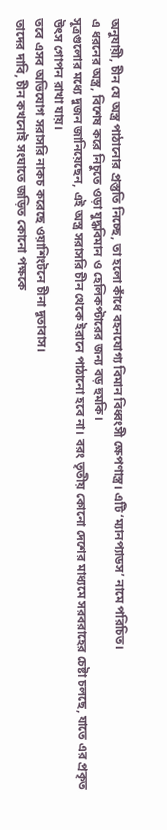অনুযায়ী, চীন যে অস্ত্র পাঠানোর প্রস্তুতি নিচ্ছে, তা হলো কাঁধে বহনযোগ্য বিমান বিধ্বংসী ক্ষেপণাস্ত্র। এটি ‘ম্যানপ্যাডস’ নামে পরিচিত।
এ ধরনের অস্ত্র, বিশেষ করে নিচুতে ওড়া যুদ্ধবিমান ও হেলিকপ্টারের জন্য বড় হুমকি।
সূত্রগুলোর মধ্যে দুজন জানিয়েছেন, এই অস্ত্র সরাসরি চীন থেকে ইরানে পাঠানো হবে না। বরং তৃতীয় কোনো দেশের মাধ্যমে সরবরাহের চেষ্টা চলছে, যাতে এর প্রকৃত উৎস গোপন রাখা যায়।
তবে এসব অভিযোগ সরাসরি নাকচ করেছে ওয়াশিংটনে চীনা দূতাবাস।
তাদের দাবি, চীন কখনোই সংঘাতে জড়িত কোনো পক্ষকে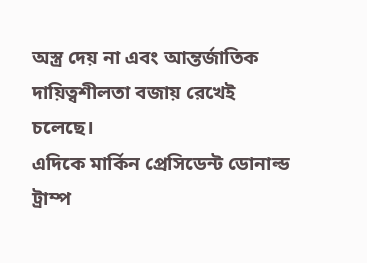অস্ত্র দেয় না এবং আন্তর্জাতিক দায়িত্বশীলতা বজায় রেখেই চলেছে।
এদিকে মার্কিন প্রেসিডেন্ট ডোনাল্ড ট্রাম্প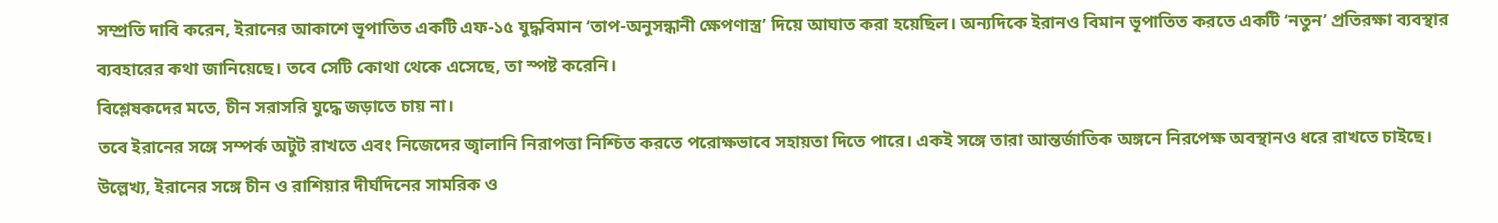সম্প্রতি দাবি করেন, ইরানের আকাশে ভূপাতিত একটি এফ-১৫ যুদ্ধবিমান ‘তাপ-অনুসন্ধানী ক্ষেপণাস্ত্র’ দিয়ে আঘাত করা হয়েছিল। অন্যদিকে ইরানও বিমান ভূপাতিত করতে একটি ‘নতুন’ প্রতিরক্ষা ব্যবস্থার ব্যবহারের কথা জানিয়েছে। তবে সেটি কোথা থেকে এসেছে, তা স্পষ্ট করেনি।
বিশ্লেষকদের মতে, চীন সরাসরি যুদ্ধে জড়াতে চায় না।
তবে ইরানের সঙ্গে সম্পর্ক অটুট রাখতে এবং নিজেদের জ্বালানি নিরাপত্তা নিশ্চিত করতে পরোক্ষভাবে সহায়তা দিতে পারে। একই সঙ্গে তারা আন্তর্জাতিক অঙ্গনে নিরপেক্ষ অবস্থানও ধরে রাখতে চাইছে।
উল্লেখ্য, ইরানের সঙ্গে চীন ও রাশিয়ার দীর্ঘদিনের সামরিক ও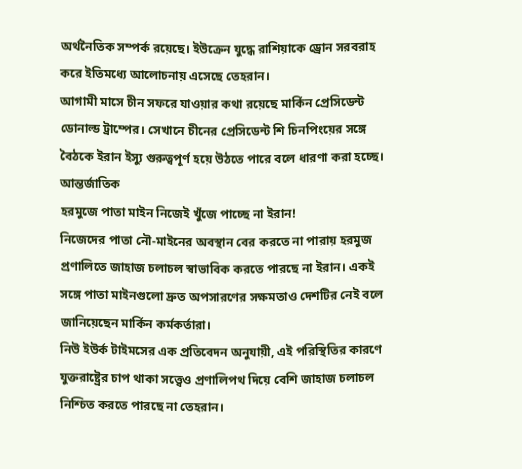অর্থনৈতিক সম্পর্ক রয়েছে। ইউক্রেন যুদ্ধে রাশিয়াকে ড্রোন সরবরাহ করে ইতিমধ্যে আলোচনায় এসেছে তেহরান।
আগামী মাসে চীন সফরে যাওয়ার কথা রয়েছে মার্কিন প্রেসিডেন্ট ডোনাল্ড ট্রাম্পের। সেখানে চীনের প্রেসিডেন্ট শি চিনপিংয়ের সঙ্গে বৈঠকে ইরান ইস্যু গুরুত্বপূর্ণ হয়ে উঠতে পারে বলে ধারণা করা হচ্ছে।
আন্তর্জাতিক
হরমুজে পাতা মাইন নিজেই খুঁজে পাচ্ছে না ইরান!
নিজেদের পাতা নৌ-মাইনের অবস্থান বের করতে না পারায় হরমুজ প্রণালিতে জাহাজ চলাচল স্বাভাবিক করতে পারছে না ইরান। একই সঙ্গে পাতা মাইনগুলো দ্রুত অপসারণের সক্ষমতাও দেশটির নেই বলে জানিয়েছেন মার্কিন কর্মকর্তারা।
নিউ ইউর্ক টাইমসের এক প্রতিবেদন অনুযায়ী, এই পরিস্থিতির কারণে যুক্তরাষ্ট্রের চাপ থাকা সত্ত্বেও প্রণালিপথ দিয়ে বেশি জাহাজ চলাচল নিশ্চিত করতে পারছে না তেহরান।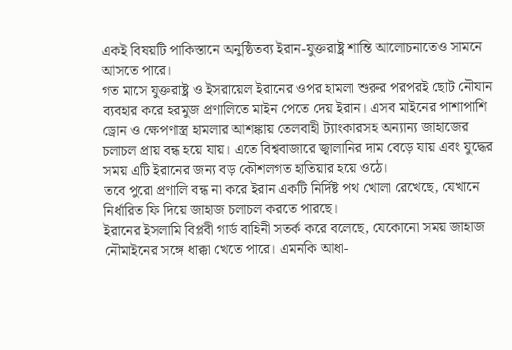একই বিষয়টি পাকিস্তানে অনুষ্ঠিতব্য ইরান-যুক্তরাষ্ট্র শান্তি আলোচনাতেও সামনে আসতে পারে।
গত মাসে যুক্তরাষ্ট্র ও ইসরায়েল ইরানের ওপর হামলা শুরুর পরপরই ছোট নৌযান ব্যবহার করে হরমুজ প্রণালিতে মাইন পেতে দেয় ইরান। এসব মাইনের পাশাপাশি ড্রোন ও ক্ষেপণাস্ত্র হামলার আশঙ্কায় তেলবাহী ট্যাংকারসহ অন্যান্য জাহাজের চলাচল প্রায় বন্ধ হয়ে যায়। এতে বিশ্ববাজারে জ্বালানির দাম বেড়ে যায় এবং যুদ্ধের সময় এটি ইরানের জন্য বড় কৌশলগত হাতিয়ার হয়ে ওঠে।
তবে পুরো প্রণালি বন্ধ না করে ইরান একটি নির্দিষ্ট পথ খোলা রেখেছে, যেখানে নির্ধারিত ফি দিয়ে জাহাজ চলাচল করতে পারছে।
ইরানের ইসলামি বিপ্লবী গার্ড বাহিনী সতর্ক করে বলেছে, যেকোনো সময় জাহাজ নৌমাইনের সঙ্গে ধাক্কা খেতে পারে। এমনকি আধা-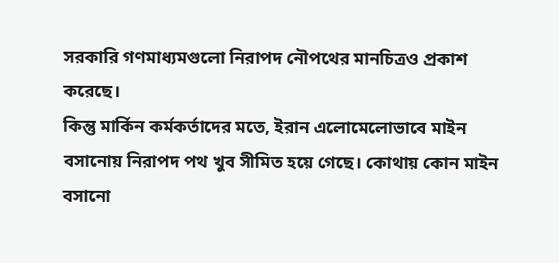সরকারি গণমাধ্যমগুলো নিরাপদ নৌপথের মানচিত্রও প্রকাশ করেছে।
কিন্তু মার্কিন কর্মকর্তাদের মতে, ইরান এলোমেলোভাবে মাইন বসানোয় নিরাপদ পথ খুব সীমিত হয়ে গেছে। কোথায় কোন মাইন বসানো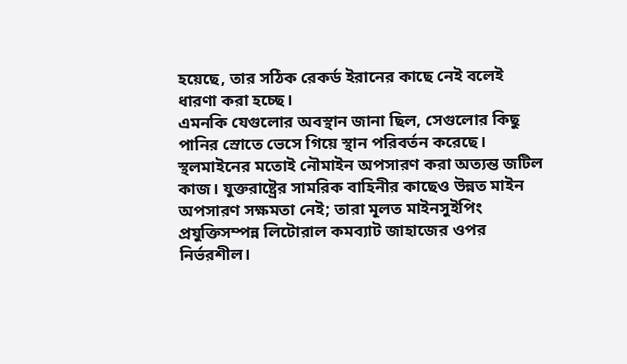হয়েছে, তার সঠিক রেকর্ড ইরানের কাছে নেই বলেই ধারণা করা হচ্ছে।
এমনকি যেগুলোর অবস্থান জানা ছিল, সেগুলোর কিছু পানির স্রোতে ভেসে গিয়ে স্থান পরিবর্তন করেছে।
স্থলমাইনের মতোই নৌমাইন অপসারণ করা অত্যন্ত জটিল কাজ। যুক্তরাষ্ট্রের সামরিক বাহিনীর কাছেও উন্নত মাইন অপসারণ সক্ষমতা নেই; তারা মূলত মাইনসুইপিং প্রযুক্তিসম্পন্ন লিটোরাল কমব্যাট জাহাজের ওপর নির্ভরশীল।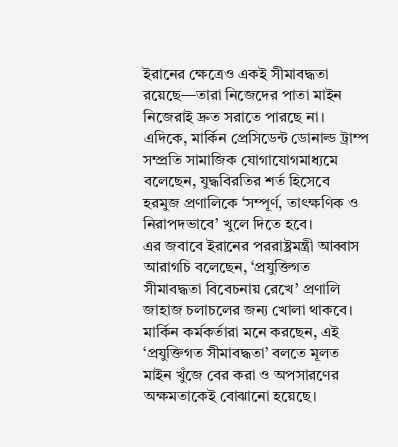ইরানের ক্ষেত্রেও একই সীমাবদ্ধতা রয়েছে—তারা নিজেদের পাতা মাইন নিজেরাই দ্রুত সরাতে পারছে না।
এদিকে, মার্কিন প্রেসিডেন্ট ডোনাল্ড ট্রাম্প সম্প্রতি সামাজিক যোগাযোগমাধ্যমে বলেছেন, যুদ্ধবিরতির শর্ত হিসেবে হরমুজ প্রণালিকে ‘সম্পূর্ণ, তাৎক্ষণিক ও নিরাপদভাবে’ খুলে দিতে হবে।
এর জবাবে ইরানের পররাষ্ট্রমন্ত্রী আব্বাস আরাগচি বলেছেন, ‘প্রযুক্তিগত সীমাবদ্ধতা বিবেচনায় রেখে’ প্রণালি জাহাজ চলাচলের জন্য খোলা থাকবে। মার্কিন কর্মকর্তারা মনে করছেন, এই ‘প্রযুক্তিগত সীমাবদ্ধতা’ বলতে মূলত মাইন খুঁজে বের করা ও অপসারণের অক্ষমতাকেই বোঝানো হয়েছে।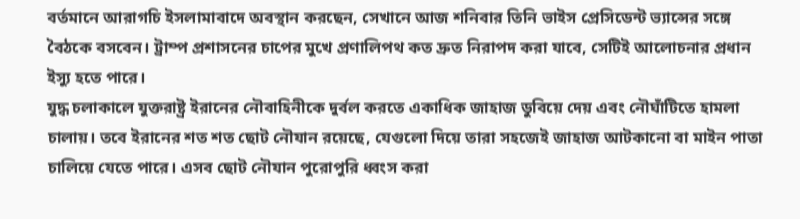বর্তমানে আরাগচি ইসলামাবাদে অবস্থান করছেন, সেখানে আজ শনিবার তিনি ভাইস প্রেসিডেন্ট ভ্যান্সের সঙ্গে বৈঠকে বসবেন। ট্রাম্প প্রশাসনের চাপের মুখে প্রণালিপথ কত দ্রুত নিরাপদ করা যাবে, সেটিই আলোচনার প্রধান ইস্যু হতে পারে।
যুদ্ধ চলাকালে যুক্তরাষ্ট্র ইরানের নৌবাহিনীকে দুর্বল করতে একাধিক জাহাজ ডুবিয়ে দেয় এবং নৌঘাঁটিতে হামলা চালায়। তবে ইরানের শত শত ছোট নৌযান রয়েছে, যেগুলো দিয়ে তারা সহজেই জাহাজ আটকানো বা মাইন পাতা চালিয়ে যেতে পারে। এসব ছোট নৌযান পুরোপুরি ধ্বংস করা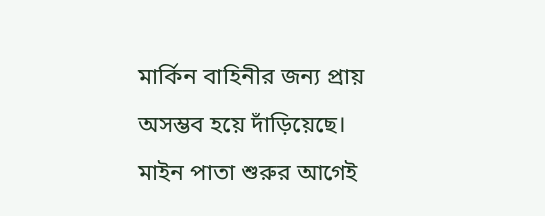মার্কিন বাহিনীর জন্য প্রায় অসম্ভব হয়ে দাঁড়িয়েছে।
মাইন পাতা শুরুর আগেই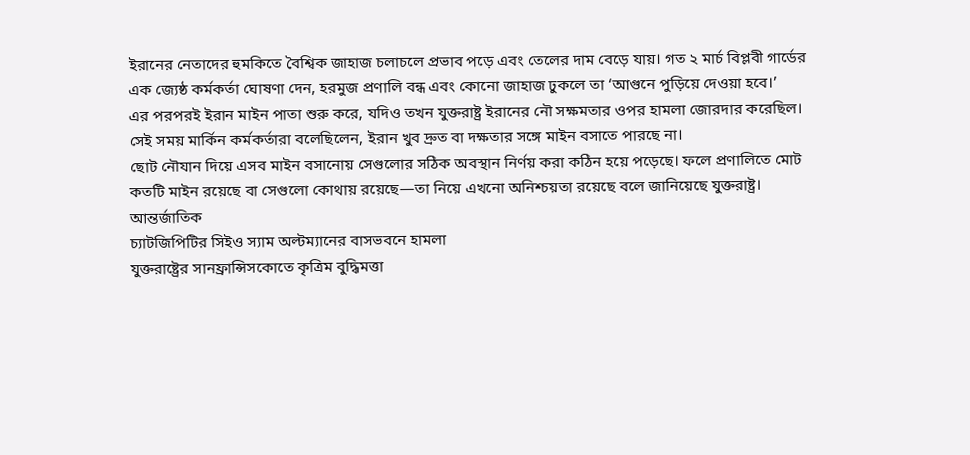ইরানের নেতাদের হুমকিতে বৈশ্বিক জাহাজ চলাচলে প্রভাব পড়ে এবং তেলের দাম বেড়ে যায়। গত ২ মার্চ বিপ্লবী গার্ডের এক জ্যেষ্ঠ কর্মকর্তা ঘোষণা দেন, হরমুজ প্রণালি বন্ধ এবং কোনো জাহাজ ঢুকলে তা ‘আগুনে পুড়িয়ে দেওয়া হবে।’
এর পরপরই ইরান মাইন পাতা শুরু করে, যদিও তখন যুক্তরাষ্ট্র ইরানের নৌ সক্ষমতার ওপর হামলা জোরদার করেছিল। সেই সময় মার্কিন কর্মকর্তারা বলেছিলেন, ইরান খুব দ্রুত বা দক্ষতার সঙ্গে মাইন বসাতে পারছে না।
ছোট নৌযান দিয়ে এসব মাইন বসানোয় সেগুলোর সঠিক অবস্থান নির্ণয় করা কঠিন হয়ে পড়েছে। ফলে প্রণালিতে মোট কতটি মাইন রয়েছে বা সেগুলো কোথায় রয়েছে—তা নিয়ে এখনো অনিশ্চয়তা রয়েছে বলে জানিয়েছে যুক্তরাষ্ট্র।
আন্তর্জাতিক
চ্যাটজিপিটির সিইও স্যাম অল্টম্যানের বাসভবনে হামলা
যুক্তরাষ্ট্রের সানফ্রান্সিসকোতে কৃত্রিম বুদ্ধিমত্তা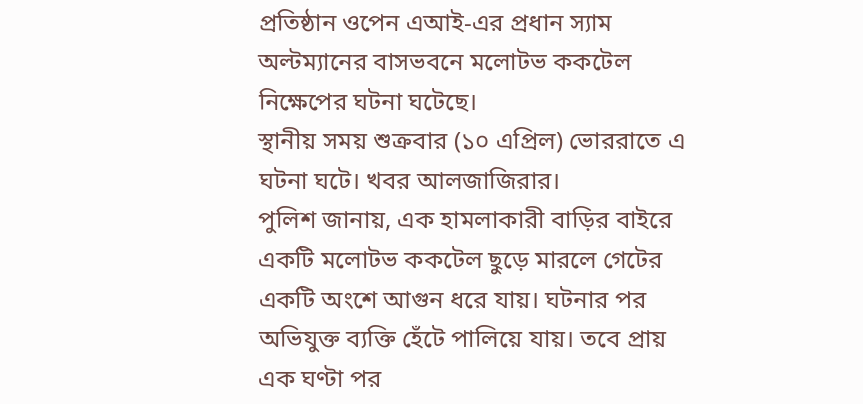প্রতিষ্ঠান ওপেন এআই-এর প্রধান স্যাম অল্টম্যানের বাসভবনে মলোটভ ককটেল নিক্ষেপের ঘটনা ঘটেছে।
স্থানীয় সময় শুক্রবার (১০ এপ্রিল) ভোররাতে এ ঘটনা ঘটে। খবর আলজাজিরার।
পুলিশ জানায়, এক হামলাকারী বাড়ির বাইরে একটি মলোটভ ককটেল ছুড়ে মারলে গেটের একটি অংশে আগুন ধরে যায়। ঘটনার পর অভিযুক্ত ব্যক্তি হেঁটে পালিয়ে যায়। তবে প্রায় এক ঘণ্টা পর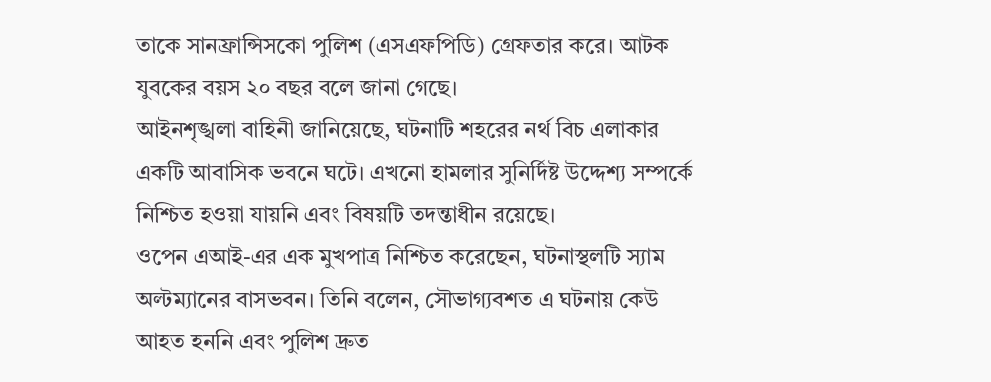তাকে সানফ্রান্সিসকো পুলিশ (এসএফপিডি) গ্রেফতার করে। আটক যুবকের বয়স ২০ বছর বলে জানা গেছে।
আইনশৃঙ্খলা বাহিনী জানিয়েছে, ঘটনাটি শহরের নর্থ বিচ এলাকার একটি আবাসিক ভবনে ঘটে। এখনো হামলার সুনির্দিষ্ট উদ্দেশ্য সম্পর্কে নিশ্চিত হওয়া যায়নি এবং বিষয়টি তদন্তাধীন রয়েছে।
ওপেন এআই-এর এক মুখপাত্র নিশ্চিত করেছেন, ঘটনাস্থলটি স্যাম অল্টম্যানের বাসভবন। তিনি বলেন, সৌভাগ্যবশত এ ঘটনায় কেউ আহত হননি এবং পুলিশ দ্রুত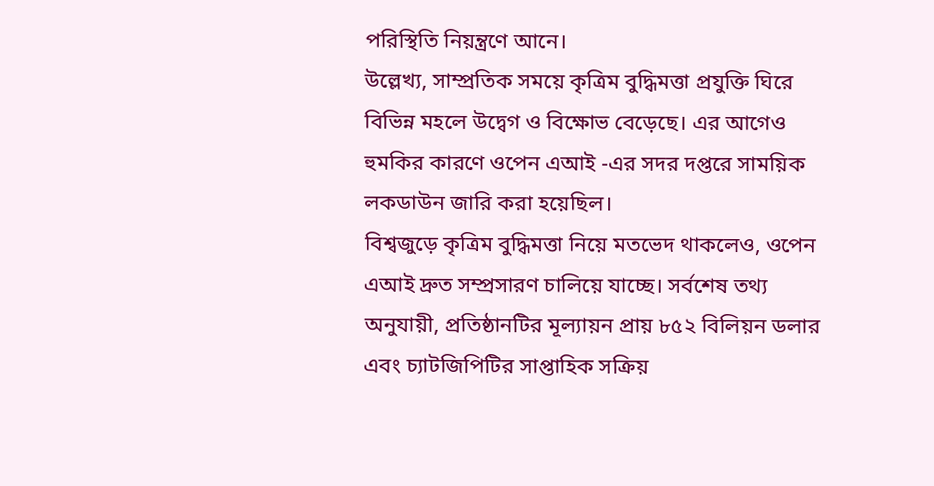পরিস্থিতি নিয়ন্ত্রণে আনে।
উল্লেখ্য, সাম্প্রতিক সময়ে কৃত্রিম বুদ্ধিমত্তা প্রযুক্তি ঘিরে বিভিন্ন মহলে উদ্বেগ ও বিক্ষোভ বেড়েছে। এর আগেও হুমকির কারণে ওপেন এআই -এর সদর দপ্তরে সাময়িক লকডাউন জারি করা হয়েছিল।
বিশ্বজুড়ে কৃত্রিম বুদ্ধিমত্তা নিয়ে মতভেদ থাকলেও, ওপেন এআই দ্রুত সম্প্রসারণ চালিয়ে যাচ্ছে। সর্বশেষ তথ্য অনুযায়ী, প্রতিষ্ঠানটির মূল্যায়ন প্রায় ৮৫২ বিলিয়ন ডলার এবং চ্যাটজিপিটির সাপ্তাহিক সক্রিয়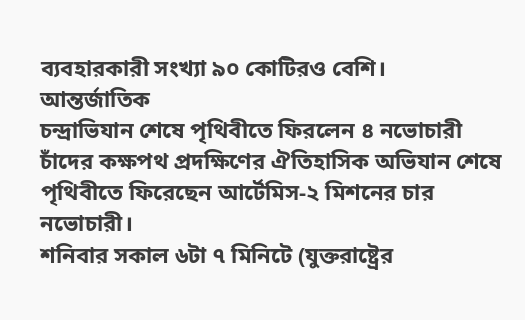ব্যবহারকারী সংখ্যা ৯০ কোটিরও বেশি।
আন্তর্জাতিক
চন্দ্রাভিযান শেষে পৃথিবীতে ফিরলেন ৪ নভোচারী
চাঁদের কক্ষপথ প্রদক্ষিণের ঐতিহাসিক অভিযান শেষে পৃথিবীতে ফিরেছেন আর্টেমিস-২ মিশনের চার নভোচারী।
শনিবার সকাল ৬টা ৭ মিনিটে (যুক্তরাষ্ট্রের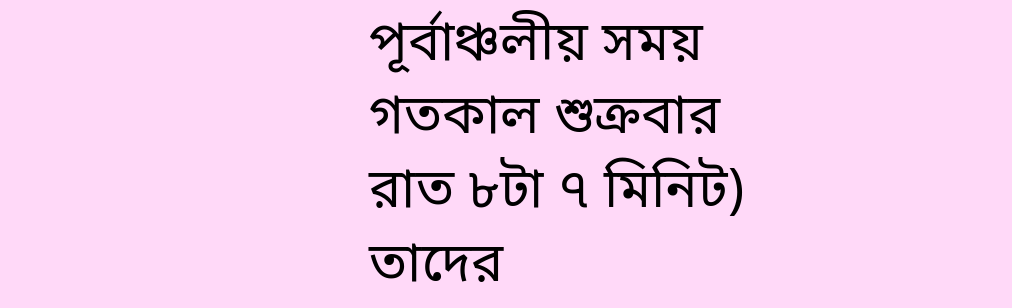পূর্বাঞ্চলীয় সময় গতকাল শুক্রবার রাত ৮টা ৭ মিনিট) তাদের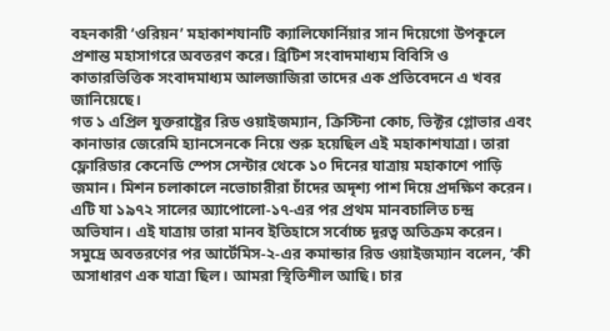বহনকারী ‘ওরিয়ন’ মহাকাশযানটি ক্যালিফোর্নিয়ার সান দিয়েগো উপকূলে প্রশান্ত মহাসাগরে অবতরণ করে। ব্রিটিশ সংবাদমাধ্যম বিবিসি ও কাতারভিত্তিক সংবাদমাধ্যম আলজাজিরা তাদের এক প্রতিবেদনে এ খবর জানিয়েছে।
গত ১ এপ্রিল যুক্তরাষ্ট্রের রিড ওয়াইজম্যান, ক্রিস্টিনা কোচ, ভিক্টর গ্লোভার এবং কানাডার জেরেমি হ্যানসেনকে নিয়ে শুরু হয়েছিল এই মহাকাশযাত্রা। তারা ফ্লোরিডার কেনেডি স্পেস সেন্টার থেকে ১০ দিনের যাত্রায় মহাকাশে পাড়ি জমান। মিশন চলাকালে নভোচারীরা চাঁদের অদৃশ্য পাশ দিয়ে প্রদক্ষিণ করেন। এটি যা ১৯৭২ সালের অ্যাপোলো-১৭-এর পর প্রথম মানবচালিত চন্দ্র অভিযান। এই যাত্রায় তারা মানব ইতিহাসে সর্বোচ্চ দূরত্ব অতিক্রম করেন।
সমুদ্রে অবতরণের পর আর্টেমিস-২-এর কমান্ডার রিড ওয়াইজম্যান বলেন, ‘কী অসাধারণ এক যাত্রা ছিল। আমরা স্থিতিশীল আছি। চার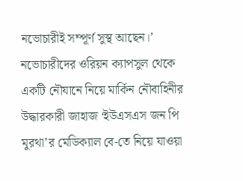নভোচারীই সম্পূর্ণ সুস্থ আছেন।’
নভোচারীদের ওরিয়ন ক্যাপসুল থেকে একটি নৌযানে নিয়ে মার্কিন নৌবাহিনীর উদ্ধারকারী জাহাজ ‘ইউএসএস জন পি মুরথা’র মেডিক্যাল বে-তে নিয়ে যাওয়া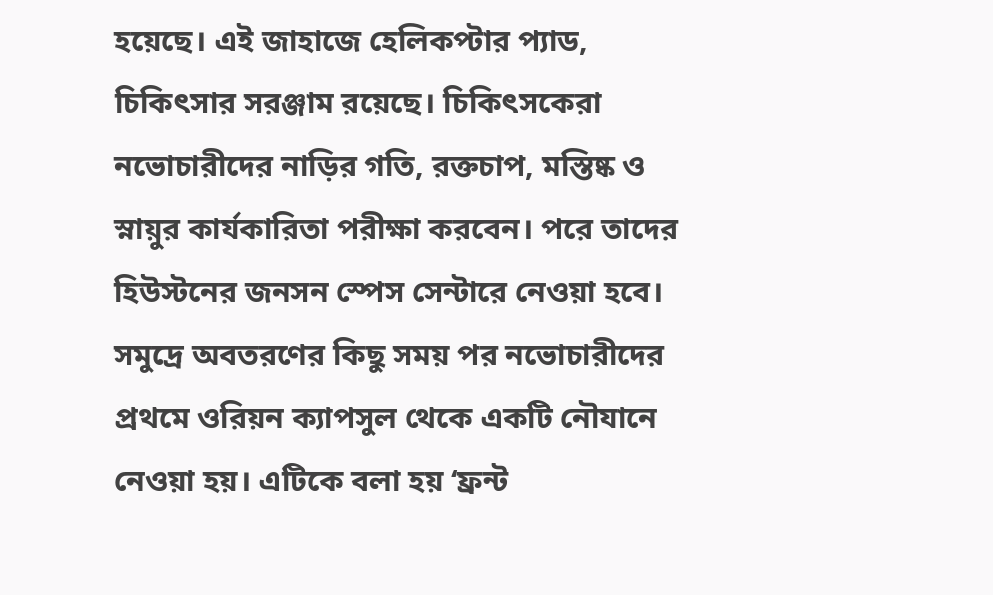হয়েছে। এই জাহাজে হেলিকপ্টার প্যাড, চিকিৎসার সরঞ্জাম রয়েছে। চিকিৎসকেরা নভোচারীদের নাড়ির গতি, রক্তচাপ, মস্তিষ্ক ও স্নায়ুর কার্যকারিতা পরীক্ষা করবেন। পরে তাদের হিউস্টনের জনসন স্পেস সেন্টারে নেওয়া হবে।
সমুদ্রে অবতরণের কিছু সময় পর নভোচারীদের প্রথমে ওরিয়ন ক্যাপসুল থেকে একটি নৌযানে নেওয়া হয়। এটিকে বলা হয় ‘ফ্রন্ট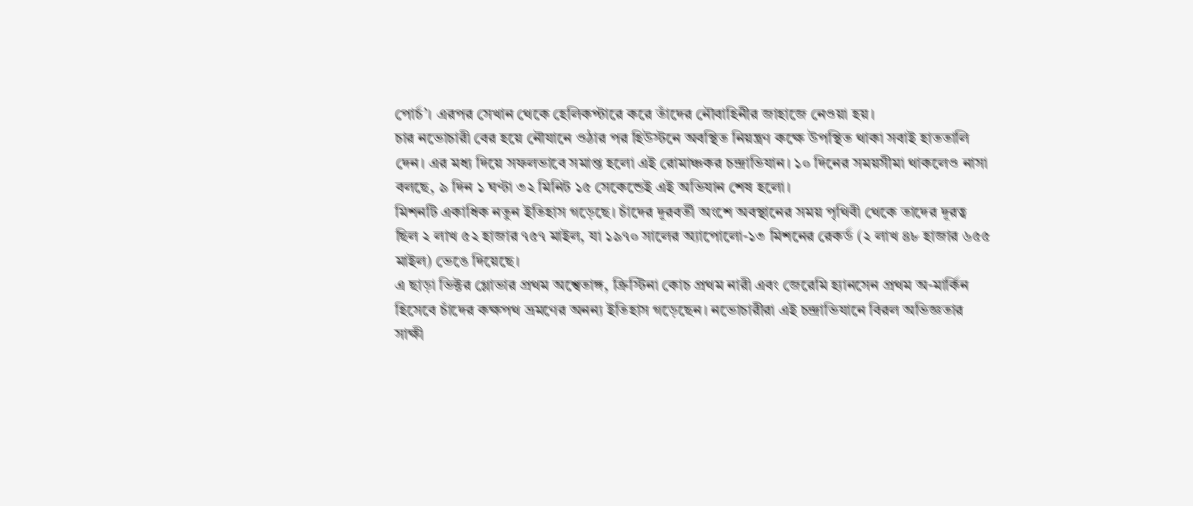পোর্চ’। এরপর সেখান থেকে হেলিকপ্টারে করে তাঁদের নৌবাহিনীর জাহাজে নেওয়া হয়।
চার নভোচারী বের হয়ে নৌযানে ওঠার পর হিউস্টনে অবস্থিত নিয়ন্ত্রণ কক্ষে উপস্থিত থাকা সবাই হাততালি দেন। এর মধ্য দিয়ে সফলভাবে সমাপ্ত হলো এই রোমাঞ্চকর চন্দ্রাভিযান। ১০ দিনের সময়সীমা থাকলেও নাসা বলছে, ৯ দিন ১ ঘণ্টা ৩২ মিনিট ১৫ সেকেন্ডেই এই অভিযান শেষ হলো।
মিশনটি একাধিক নতুন ইতিহাস গড়েছে। চাঁদের দূরবর্তী অংশে অবস্থানের সময় পৃথিবী থেকে তাদের দূরত্ব ছিল ২ লাখ ৫২ হাজার ৭৫৭ মাইল, যা ১৯৭০ সালের অ্যাপোলো-১৩ মিশনের রেকর্ড (২ লাখ ৪৮ হাজার ৬৫৫ মাইল) ভেঙে দিয়েছে।
এ ছাড়া ভিক্টর গ্লোভার প্রথম অশ্বেতাঙ্গ, ক্রিস্টিনা কোচ প্রথম নারী এবং জেরেমি হ্যানসেন প্রথম অ-মার্কিন হিসেবে চাঁদের কক্ষপথ ভ্রমণের অনন্য ইতিহাস গড়েছেন। নভোচারীরা এই চন্দ্রাভিযানে বিরল অভিজ্ঞতার সাক্ষী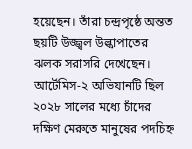হয়েছেন। তাঁরা চন্দ্রপৃষ্ঠে অন্তত ছয়টি উজ্জ্বল উল্কাপাতের ঝলক সরাসরি দেখেছেন।
আর্টেমিস-২ অভিযানটি ছিল ২০২৮ সালের মধ্যে চাঁদের দক্ষিণ মেরুতে মানুষের পদচিহ্ন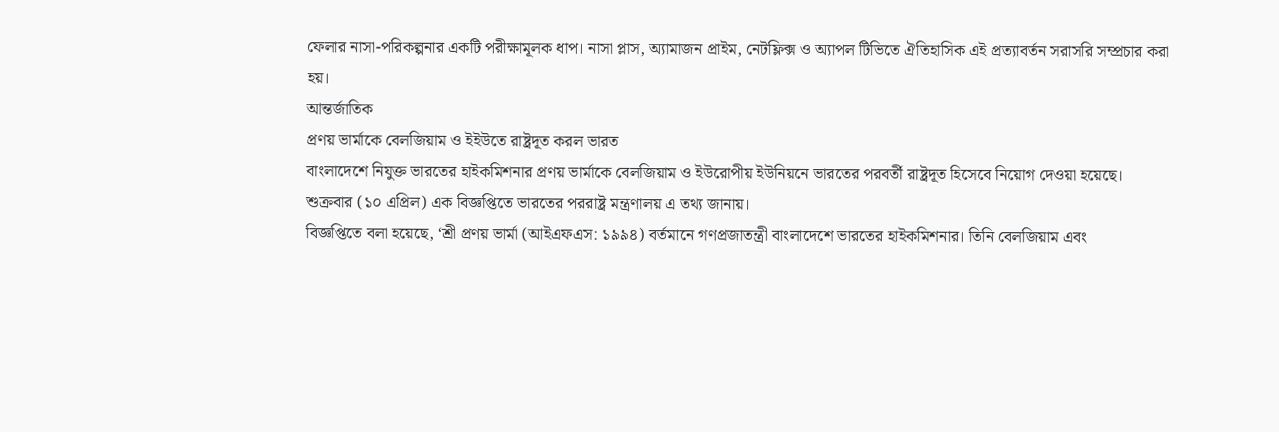ফেলার নাসা-পরিকল্পনার একটি পরীক্ষামূলক ধাপ। নাসা প্লাস, অ্যামাজন প্রাইম, নেটফ্লিক্স ও অ্যাপল টিভিতে ঐতিহাসিক এই প্রত্যাবর্তন সরাসরি সম্প্রচার করা হয়।
আন্তর্জাতিক
প্রণয় ভার্মাকে বেলজিয়াম ও ইইউতে রাষ্ট্রদূত করল ভারত
বাংলাদেশে নিযুক্ত ভারতের হাইকমিশনার প্রণয় ভার্মাকে বেলজিয়াম ও ইউরোপীয় ইউনিয়নে ভারতের পরবর্তী রাষ্ট্রদূত হিসেবে নিয়োগ দেওয়া হয়েছে।
শুক্রবার (১০ এপ্রিল) এক বিজ্ঞপ্তিতে ভারতের পররাষ্ট্র মন্ত্রণালয় এ তথ্য জানায়।
বিজ্ঞপ্তিতে বলা হয়েছে, ‘শ্রী প্রণয় ভার্মা (আইএফএস: ১৯৯৪) বর্তমানে গণপ্রজাতন্ত্রী বাংলাদেশে ভারতের হাইকমিশনার। তিনি বেলজিয়াম এবং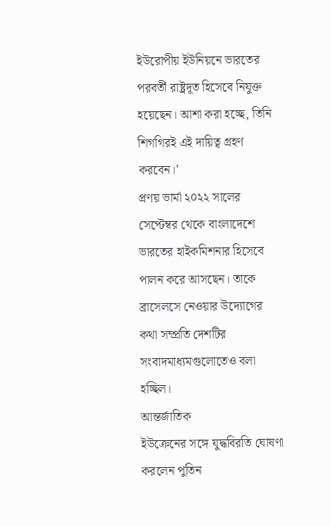ইউরোপীয় ইউনিয়নে ভারতের পরবর্তী রাষ্ট্রদূত হিসেবে নিযুক্ত হয়েছেন। আশা করা হচ্ছে, তিনি শিগগিরই এই দায়িত্ব গ্রহণ করবেন।’
প্রণয় ভার্মা ২০২২ সালের সেপ্টেম্বর থেকে বাংলাদেশে ভারতের হাইকমিশনার হিসেবে পালন করে আসছেন। তাকে ব্রাসেলসে নেওয়ার উদ্যোগের কথা সম্প্রতি দেশটির সংবাদমাধ্যমগুলোতেও বলা হচ্ছিল।
আন্তর্জাতিক
ইউক্রেনের সঙ্গে যুদ্ধবিরতি ঘোষণা করলেন পুতিন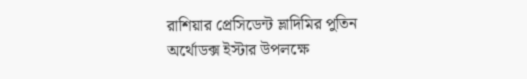রাশিয়ার প্রেসিডেন্ট ভ্লাদিমির পুতিন অর্থোডক্স ইস্টার উপলক্ষে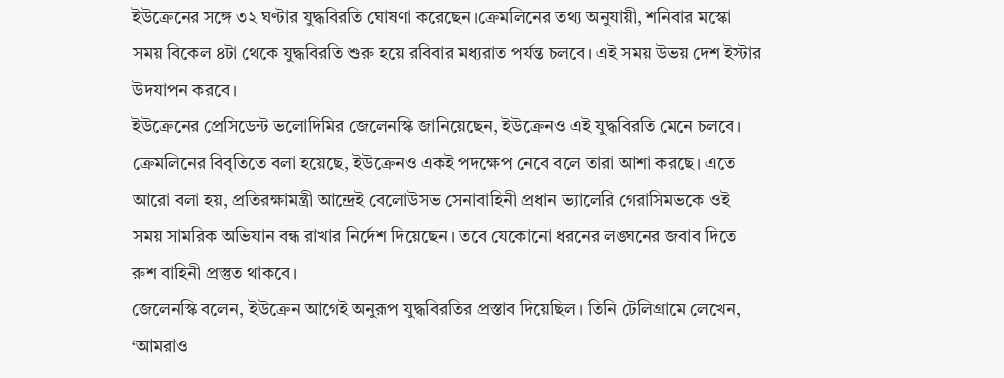ইউক্রেনের সঙ্গে ৩২ ঘণ্টার যুদ্ধবিরতি ঘোষণা করেছেন।ক্রেমলিনের তথ্য অনুযায়ী, শনিবার মস্কো সময় বিকেল ৪টা থেকে যুদ্ধবিরতি শুরু হয়ে রবিবার মধ্যরাত পর্যন্ত চলবে। এই সময় উভয় দেশ ইস্টার উদযাপন করবে।
ইউক্রেনের প্রেসিডেন্ট ভলোদিমির জেলেনস্কি জানিয়েছেন, ইউক্রেনও এই যুদ্ধবিরতি মেনে চলবে।
ক্রেমলিনের বিবৃতিতে বলা হয়েছে, ইউক্রেনও একই পদক্ষেপ নেবে বলে তারা আশা করছে। এতে আরো বলা হয়, প্রতিরক্ষামন্ত্রী আন্দ্রেই বেলোউসভ সেনাবাহিনী প্রধান ভ্যালেরি গেরাসিমভকে ওই সময় সামরিক অভিযান বন্ধ রাখার নির্দেশ দিয়েছেন। তবে যেকোনো ধরনের লঙ্ঘনের জবাব দিতে রুশ বাহিনী প্রস্তুত থাকবে।
জেলেনস্কি বলেন, ইউক্রেন আগেই অনুরূপ যুদ্ধবিরতির প্রস্তাব দিয়েছিল। তিনি টেলিগ্রামে লেখেন, ‘আমরাও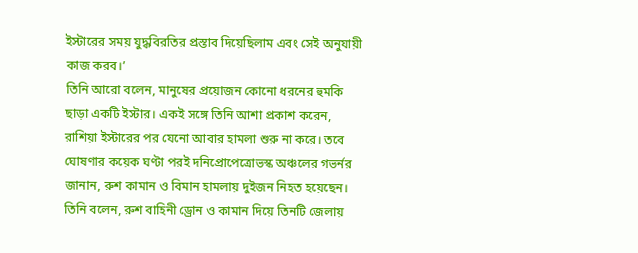ইস্টারের সময় যুদ্ধবিরতির প্রস্তাব দিয়েছিলাম এবং সেই অনুযায়ী কাজ করব।’
তিনি আরো বলেন, মানুষের প্রয়োজন কোনো ধরনের হুমকি ছাড়া একটি ইস্টার। একই সঙ্গে তিনি আশা প্রকাশ করেন, রাশিয়া ইস্টারের পর যেনো আবার হামলা শুরু না করে। তবে ঘোষণার কয়েক ঘণ্টা পরই দনিপ্রোপেত্রোভস্ক অঞ্চলের গভর্নর জানান, রুশ কামান ও বিমান হামলায় দুইজন নিহত হয়েছেন।
তিনি বলেন, রুশ বাহিনী ড্রোন ও কামান দিয়ে তিনটি জেলায়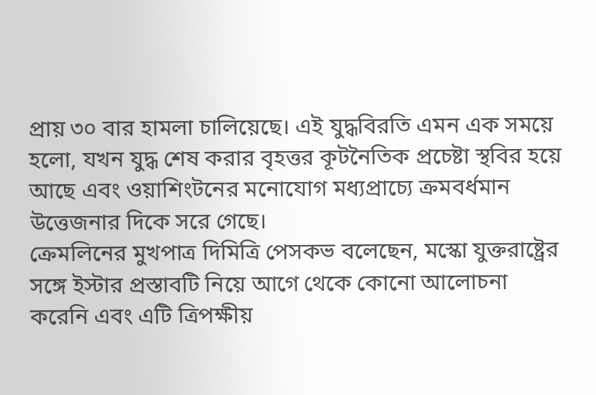প্রায় ৩০ বার হামলা চালিয়েছে। এই যুদ্ধবিরতি এমন এক সময়ে হলো, যখন যুদ্ধ শেষ করার বৃহত্তর কূটনৈতিক প্রচেষ্টা স্থবির হয়ে আছে এবং ওয়াশিংটনের মনোযোগ মধ্যপ্রাচ্যে ক্রমবর্ধমান উত্তেজনার দিকে সরে গেছে।
ক্রেমলিনের মুখপাত্র দিমিত্রি পেসকভ বলেছেন, মস্কো যুক্তরাষ্ট্রের সঙ্গে ইস্টার প্রস্তাবটি নিয়ে আগে থেকে কোনো আলোচনা করেনি এবং এটি ত্রিপক্ষীয়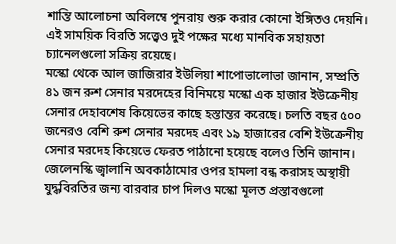শান্তি আলোচনা অবিলম্বে পুনরায় শুরু করার কোনো ইঙ্গিতও দেয়নি। এই সাময়িক বিরতি সত্ত্বেও দুই পক্ষের মধ্যে মানবিক সহায়তা চ্যানেলগুলো সক্রিয় রয়েছে।
মস্কো থেকে আল জাজিরার ইউলিয়া শাপোভালোভা জানান, সম্প্রতি ৪১ জন রুশ সেনার মরদেহের বিনিময়ে মস্কো এক হাজার ইউক্রেনীয় সেনার দেহাবশেষ কিয়েভের কাছে হস্তান্তর করেছে। চলতি বছর ৫০০ জনেরও বেশি রুশ সেনার মরদেহ এবং ১৯ হাজারের বেশি ইউক্রেনীয় সেনার মরদেহ কিয়েভে ফেরত পাঠানো হয়েছে বলেও তিনি জানান।
জেলেনস্কি জ্বালানি অবকাঠামোর ওপর হামলা বন্ধ করাসহ অস্থায়ী যুদ্ধবিরতির জন্য বারবার চাপ দিলও মস্কো মূলত প্রস্তাবগুলো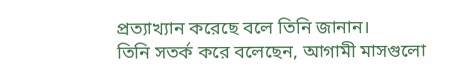প্রত্যাখ্যান করেছে বলে তিনি জানান।
তিনি সতর্ক করে বলেছেন, আগামী মাসগুলো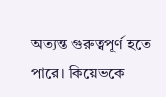অত্যন্ত গুরুত্বপূর্ণ হতে পারে। কিয়েভকে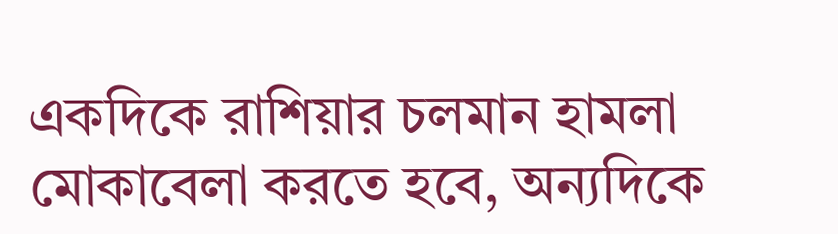একদিকে রাশিয়ার চলমান হামলা মোকাবেলা করতে হবে, অন্যদিকে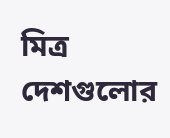মিত্র দেশগুলোর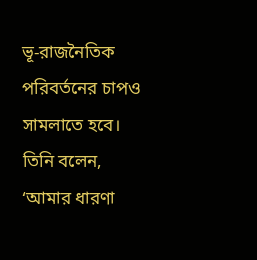ভূ-রাজনৈতিক পরিবর্তনের চাপও সামলাতে হবে।
তিনি বলেন, ‘আমার ধারণা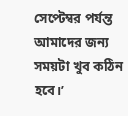সেপ্টেম্বর পর্যন্ত আমাদের জন্য সময়টা খুব কঠিন হবে।’